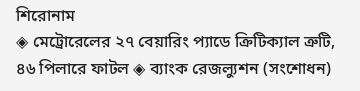শিরোনাম
◈ মেট্রোরেলের ২৭ বেয়ারিং প্যাডে ক্রিটিক্যাল ত্রুটি, ৪৬ পিলারে ফাটল ◈ ব্যাংক রেজল্যুশন (সংশোধন)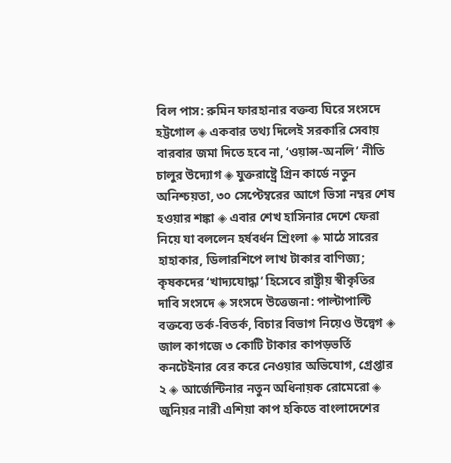বিল পাস: রুমিন ফারহানার বক্তব্য ঘিরে সংসদে হট্টগোল ◈ একবার তথ্য দিলেই সরকারি সেবায় বারবার জমা দিতে হবে না, ‘ওয়ান্স-অনলি’ নীতি চালুর উদ্যোগ ◈ যুক্তরাষ্ট্রে গ্রিন কার্ডে নতুন অনিশ্চয়তা, ৩০ সেপ্টেম্বরের আগে ভিসা নম্বর শেষ হওয়ার শঙ্কা ◈ এবার শেখ হাসিনার দেশে ফেরা নিয়ে যা বললেন হর্ষবর্ধন শ্রিংলা ◈ মাঠে সারের হাহাকার, ডিলারশিপে লাখ টাকার বাণিজ্য; কৃষকদের ‘খাদ্যযোদ্ধা’ হিসেবে রাষ্ট্রীয় স্বীকৃতির দাবি সংসদে ◈ সংসদে উত্তেজনা: পাল্টাপাল্টি বক্তব্যে তর্ক-বিতর্ক, বিচার বিভাগ নিয়েও উদ্বেগ ◈ জাল কাগজে ৩ কোটি টাকার কাপড়ভর্তি কনটেইনার বের করে নেওয়ার অভিযোগ, গ্রেপ্তার ২ ◈ আর্জেন্টিনার নতুন অ‌ধিনায়ক রো‌মে‌রো ◈ জু‌নিয়র নারী এশিয়া কাপ হ‌কি‌তে বাংলাদেশের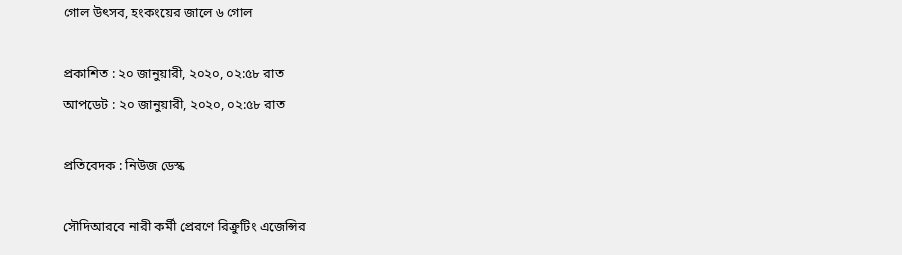গোল উৎসব, হংকংয়ের জালে ৬ গোল

প্রকাশিত : ২০ জানুয়ারী, ২০২০, ০২:৫৮ রাত
আপডেট : ২০ জানুয়ারী, ২০২০, ০২:৫৮ রাত

প্রতিবেদক : নিউজ ডেস্ক

সৌদিআরবে নারী কর্মী প্রেরণে রিক্রুটিং এজেন্সির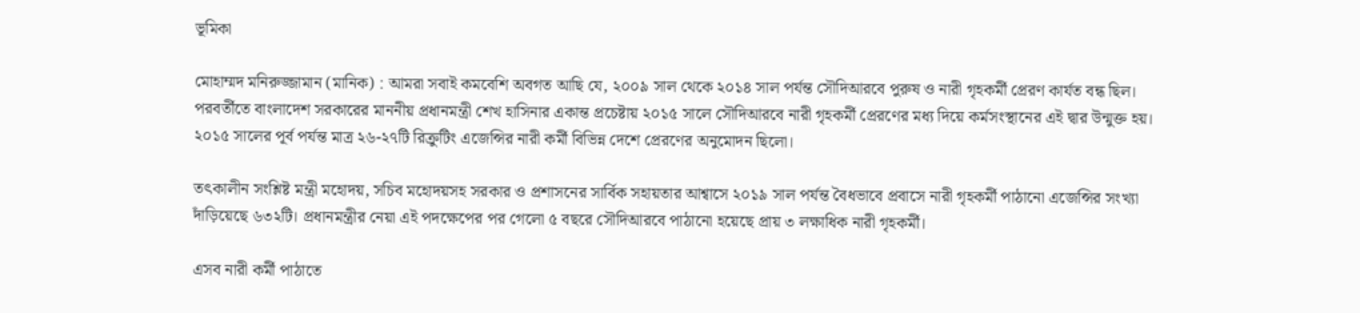ভূমিকা

মোহাম্মদ মনিরুজ্জামান (মানিক) : আমরা সবাই কমবেশি অবগত আছি যে, ২০০৯ সাল থেকে ২০১৪ সাল পর্যন্ত সৌদিআরবে পুরুষ ও নারী গৃহকর্মী প্রেরণ কার্যত বন্ধ ছিল। পরবর্তীতে বাংলাদেশ সরকারের মাননীয় প্রধানমন্ত্রী শেখ হাসিনার একান্ত প্রচেষ্টায় ২০১৫ সালে সৌদিআরবে নারী গৃহকর্মী প্রেরণের মধ্য দিয়ে কর্মসংস্থানের এই দ্বার উন্মুক্ত হয়। ২০১৫ সালের পূর্ব পর্যন্ত মাত্র ২৬-২৭টি রিক্রুটিং এজেন্সির নারী কর্মী বিভিন্ন দেশে প্রেরণের অনুমোদন ছিলো।

তৎকালীন সংশ্লিষ্ট মন্ত্রী মহোদয়, সচিব মহোদয়সহ সরকার ও প্রশাসনের সার্বিক সহায়তার আশ্বাসে ২০১৯ সাল পর্যন্ত বৈধভাবে প্রবাসে নারী গৃহকর্মী পাঠানো এজেন্সির সংখ্যা দাঁড়িয়েছে ৬৩২টি। প্রধানমন্ত্রীর নেয়া এই পদক্ষেপের পর গেলো ৫ বছরে সৌদিআরবে পাঠানো হয়েছে প্রায় ৩ লক্ষাধিক নারী গৃহকর্মী।

এসব নারী কর্মী পাঠাতে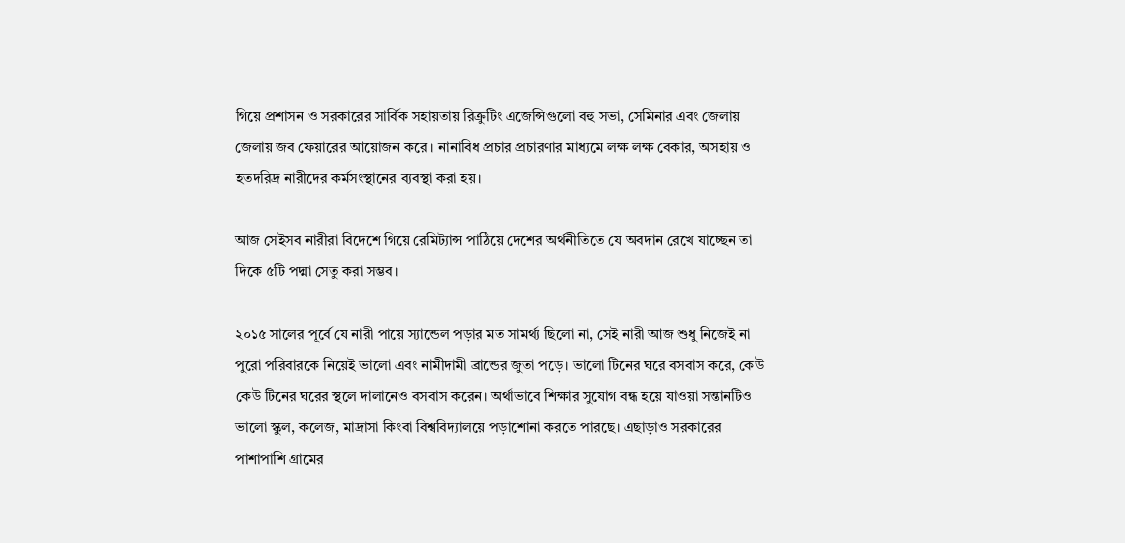গিয়ে প্রশাসন ও সরকারের সার্বিক সহায়তায় রিক্রুটিং এজেন্সিগুলো বহু সভা, সেমিনার এবং জেলায় জেলায় জব ফেয়ারের আয়োজন করে। নানাবিধ প্রচার প্রচারণার মাধ্যমে লক্ষ লক্ষ বেকার, অসহায় ও হতদরিদ্র নারীদের কর্মসংস্থানের ব্যবস্থা করা হয়।

আজ সেইসব নারীরা বিদেশে গিয়ে রেমিট্যান্স পাঠিয়ে দেশের অর্থনীতিতে যে অবদান রেখে যাচ্ছেন তা দিকে ৫টি পদ্মা সেতু করা সম্ভব।

২০১৫ সালের পূর্বে যে নারী পায়ে স্যান্ডেল পড়ার মত সামর্থ্য ছিলো না, সেই নারী আজ শুধু নিজেই না পুরো পরিবারকে নিয়েই ভালো এবং নামীদামী ব্রান্ডের জুতা পড়ে। ভালো টিনের ঘরে বসবাস করে, কেউ কেউ টিনের ঘরের স্থলে দালানেও বসবাস করেন। অর্থাভাবে শিক্ষার সুযোগ বন্ধ হয়ে যাওয়া সন্তানটিও ভালো স্কুল, কলেজ, মাদ্রাসা কিংবা বিশ্ববিদ্যালয়ে পড়াশোনা করতে পারছে। এছাড়াও সরকারের পাশাপাশি গ্রামের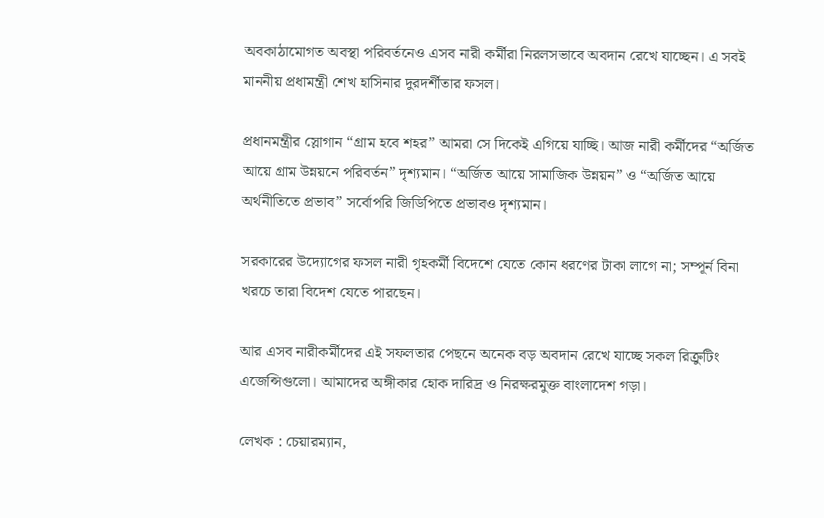অবকাঠামোগত অবস্থা পরিবর্তনেও এসব নারী কর্মীরা নিরলসভাবে অবদান রেখে যাচ্ছেন। এ সবই মাননীয় প্রধামন্ত্রী শেখ হাসিনার দুরদর্শীতার ফসল।

প্রধানমন্ত্রীর স্লোগান “গ্রাম হবে শহর” আমরা সে দিকেই এগিয়ে যাচ্ছি। আজ নারী কর্মীদের “অর্জিত আয়ে গ্রাম উন্নয়নে পরিবর্তন” দৃশ্যমান। “অর্জিত আয়ে সামাজিক উন্নয়ন” ও “অর্জিত আয়ে অর্থনীতিতে প্রভাব” সর্বোপরি জিডিপিতে প্রভাবও দৃশ্যমান।

সরকারের উদ্যোগের ফসল নারী গৃহকর্মী বিদেশে যেতে কোন ধরণের টাকা লাগে না; সম্পূর্ন বিনা খরচে তারা বিদেশ যেতে পারছেন।

আর এসব নারীকর্মীদের এই সফলতার পেছনে অনেক বড় অবদান রেখে যাচ্ছে সকল রিক্রুটিং এজেন্সিগুলো। আমাদের অঙ্গীকার হোক দারিদ্র ও নিরক্ষরমুক্ত বাংলাদেশ গড়া।

লেখক : চেয়ারম্যান,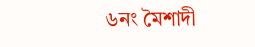৬নং মৈশাদী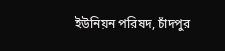ইউনিয়ন পরিষদ, চাঁদপুর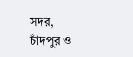সদর, চাঁদপুর ও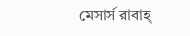মেসার্স রাবাহ্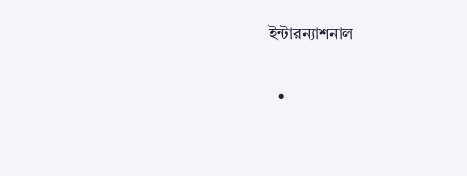ইন্টারন্যাশনাল

  •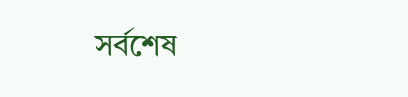সর্বশেষ